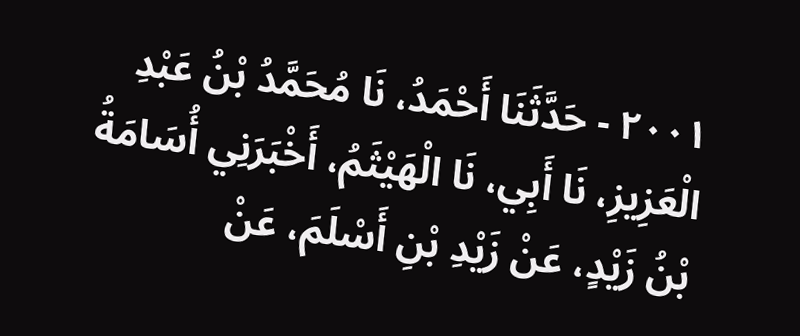٢٠٠١ - حَدَّثَنَا أَحْمَدُ، نَا مُحَمَّدُ بْنُ عَبْدِ الْعَزِيزِ، نَا أَبِي، نَا الْهَيْثَمُ، أَخْبَرَنِي أُسَامَةُ بْنُ زَيْدٍ، عَنْ زَيْدِ بْنِ أَسْلَمَ، عَنْ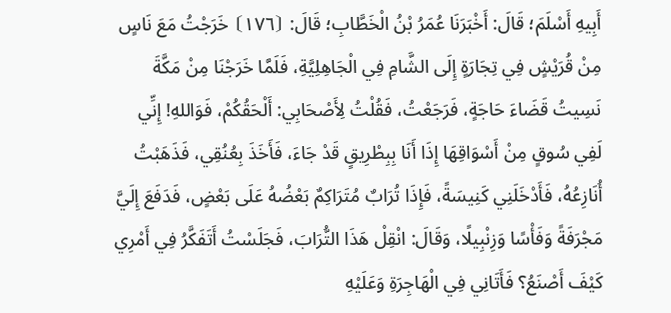أَبِيهِ أَسْلَمَ؛ قَالَ: أَخْبَرَنَا عُمَرُ بْنُ الْخَطَّابِ؛ قَالَ: ⦗١٧٦⦘ خَرَجْتُ مَعَ نَاسٍ مِنْ قُرَيْشٍ فِي تِجَارَةٍ إِلَى الشَّامِ فِي الْجَاهِلِيَّةِ، فَلَمَّا خَرَجْنَا مِنْ مَكَّةَ نَسِيتُ قَضَاءَ حَاجَةٍ، فَرَجَعْتُ، فَقُلْتُ لِأَصْحَابِي: أَلْحَقُكُمْ، فَوَاللهِ! إِنِّي لَفِي سُوقٍ مِنْ أَسْوَاقِهَا إِذَا أَنَا بِبِطْرِيقٍ قَدْ جَاءَ، فَأَخَذَ بِعُنُقِي، فَذَهَبْتُ أُنَازِعُهُ، فَأَدْخَلَنِي كَنِيسَةً، فَإِذَا تُرَابٌ مُتَرَاكِمٌ بَعْضُهُ عَلَى بَعْضٍ، فَدَفَعَ إِلَيَّ مَجْرَفَةً وَفَأْسًا وَزِنْبِيلًا، وَقَالَ: انْقِلْ هَذَا التُّرَابَ، فَجَلَسْتُ أَتَفَكَّرُ فِي أَمْرِي كَيْفَ أَصْنَعُ؟ فَأَتَانِي فِي الْهَاجِرَةِ وَعَلَيْهِ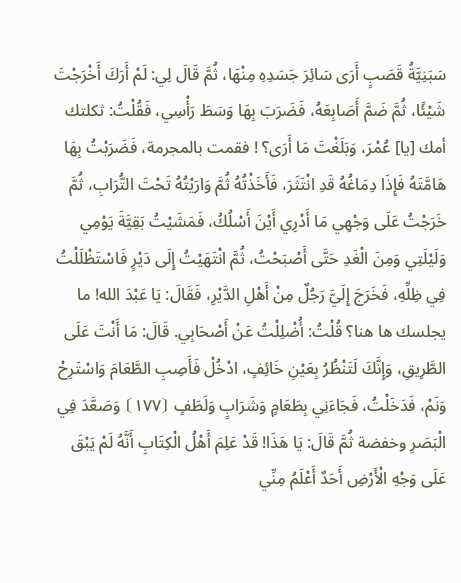سَبَنِيَّةُ قَصَبٍ أَرَى سَائِرَ جَسَدِهِ مِنْهَا، ثُمَّ قَالَ لِي: لَمْ أَرَكَ أَخْرَجْتَ شَيْئًا، ثُمَّ ضَمَّ أَصَابِعَهُ، فَضَرَبَ بِهَا وَسَطَ رَأْسِي، فَقُلْتُ: ثكلتك أمك [يا] عُمْرَ، وَبَلَغْتَ مَا أَرَى؟ ! فقمت بالمجرمة، فَضَرَبْتُ بِهَا هَامَّتَهُ فَإِذَا دِمَاغُهُ قَدِ انْتَثَرَ، فَأَخَذْتُهُ ثُمَّ وَارَيْتُهُ تَحْتَ التُّرَابِ، ثُمَّ خَرَجْتُ عَلَى وَجْهِي مَا أَدْرِي أَيْنَ أَسْلُكُ، فَمَشَيْتُ بَقِيَّةَ يَوْمِي وَلَيْلَتِي وَمِنَ الْغَدِ حَتَّى أَصْبَحْتُ، ثُمَّ انْتَهَيْتُ إِلَى دَيْرٍ فَاسْتَظْلَلْتُ فِي ظِلِّهِ، فَخَرَجَ إِلَيَّ رَجُلٌ مِنْ أَهْلِ الدَّيْرِ، فَقَالَ: يَا عَبْدَ الله! ما يجلسك ها هنا؟ قُلْتُ: أُضْلِلْتُ عَنْ أَصْحَابِي. قَالَ: مَا أَنْتَ عَلَى الطَّرِيقِ، وَإِنَّكَ لَتَنْظُرُ بِعَيْنِ خَائِفٍ، ادْخُلْ فَأَصِبِ الطَّعَامَ وَاسْتَرِحْ وَنَمْ، فَدَخَلْتُ، فَجَاءَنِي بِطَعَامٍ وَشَرَابٍ وَلَطَفٍ ⦗١٧٧⦘ وَصَعَّدَ فِي الْبَصَرِ وخفضة ثُمَّ قَالَ: يَا هَذَا! قَدْ عَلِمَ أَهْلُ الْكِتَابِ أَنَّهُ لَمْ يَبْقَ عَلَى وَجْهِ الْأَرْضِ أَحَدٌ أَعْلَمُ مِنِّي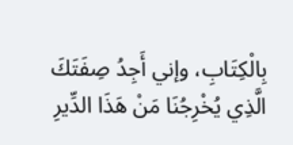بِالْكِتَابِ، وإني أَجِدُ صِفَتَكَ الَّذِي يُخْرِجُنَا مَنْ هَذَا الدِّيرِ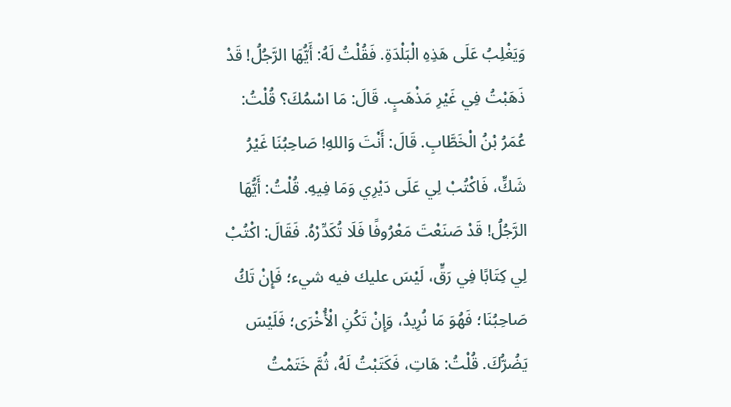وَيَغْلِبُ عَلَى هَذِهِ الْبَلْدَةِ. فَقُلْتُ لَهُ: أَيُّهَا الرَّجُلُ! قَدْ ذَهَبْتُ فِي غَيْرِ مَذْهَبٍ. قَالَ: مَا اسْمُكَ؟ قُلْتُ: عُمَرُ بْنُ الْخَطَّابِ. قَالَ: أَنْتَ وَاللهِ! صَاحِبُنَا غَيْرُ شَكٍّ، فَاكْتُبْ لِي عَلَى دَيْرِي وَمَا فِيهِ. قُلْتُ: أَيُّهَا الرَّجُلُ! قَدْ صَنَعْتَ مَعْرُوفًا فَلَا تُكَدِّرْهُ. فَقَالَ: اكْتُبْ لِي كِتَابًا فِي رَقٍّ، لَيْسَ عليك فيه شيء؛ فَإِنْ تَكُ صَاحِبُنَا؛ فَهُوَ مَا نُرِيدُ، وَإِنْ تَكُنِ الْأُخْرَى؛ فَلَيْسَ يَضُرُّكَ. قُلْتُ: هَاتِ، فَكَتَبْتُ لَهُ، ثُمَّ خَتَمْتُ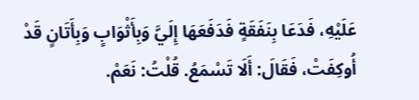عَلَيْهِ، فَدَعَا بِنَفَقَةٍ فَدَفَعَهَا إِلَيَّ وَبِأَثْوَابٍ وَبِأَتَانٍ قَدْ أُوكِفَتْ، فَقَالَ: أَلَا تَسْمَعُ. قُلْتُ: نَعَمْ.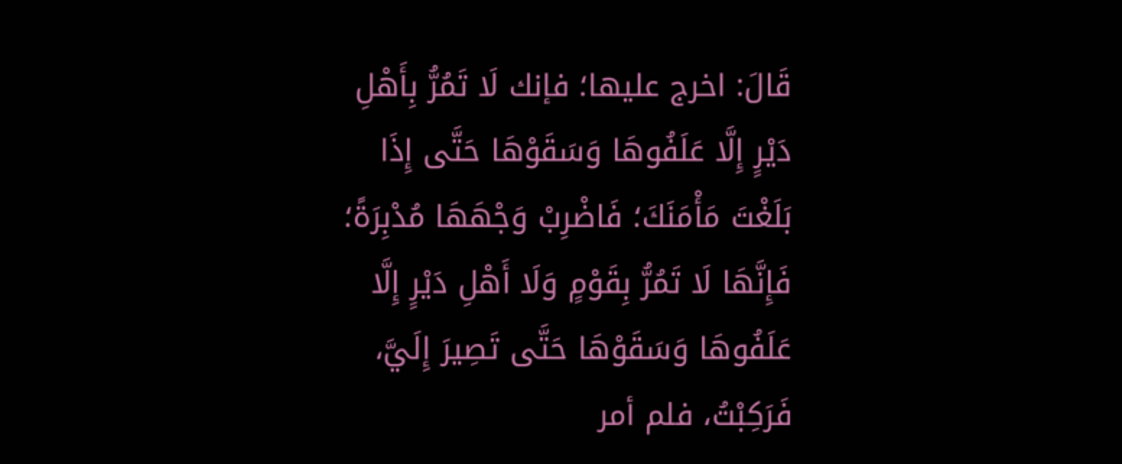قَالَ: اخرج عليها؛ فإنك لَا تَمُرُّ بِأَهْلِ دَيْرٍ إِلَّا عَلَفُوهَا وَسَقَوْهَا حَتَّى إِذَا بَلَغْتَ مَأْمَنَكَ؛ فَاضْرِبْ وَجْهَهَا مُدْبِرَةً؛ فَإِنَّهَا لَا تَمُرُّ بِقَوْمٍ وَلَا أَهْلِ دَيْرٍ إِلَّا عَلَفُوهَا وَسَقَوْهَا حَتَّى تَصِيرَ إِلَيَّ، فَرَكِبْتُ، فلم أمر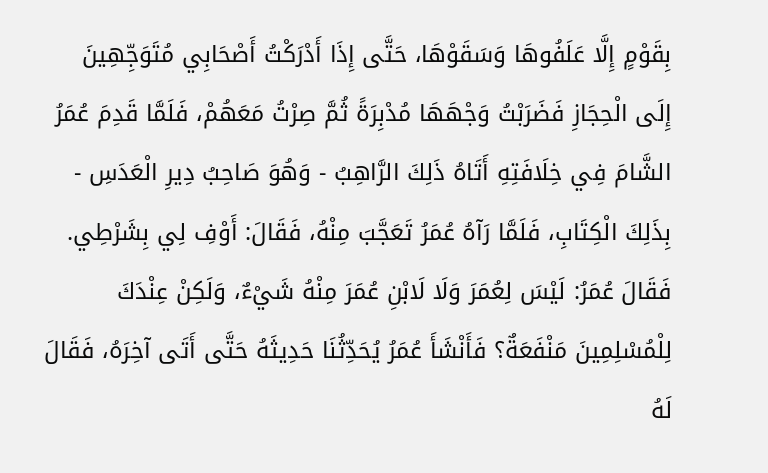بِقَوْمٍ إِلَّا عَلَفُوهَا وَسَقَوْهَا، حَتَّى إِذَا أَدْرَكْتُ أَصْحَابِي مُتَوَجِّهِينَ إِلَى الْحِجَازِ فَضَرَبْتُ وَجْهَهَا مُدْبِرَةً ثُمَّ صِرْتُ مَعَهُمْ، فَلَمَّا قَدِمَ عُمَرُ الشَّامَ فِي خِلَافَتِهِ أَتَاهُ ذَلِكَ الرَّاهِبُ - وَهُوَ صَاحِبُ دِيرِ الْعَدَسِ - بِذَلِكَ الْكِتَابِ، فَلَمَّا رَآهُ عُمَرُ تَعَجَّبَ مِنْهُ، فَقَالَ: أَوْفِ لِي بِشَرْطِي. فَقَالَ عُمَرُ: لَيْسَ لِعُمَرَ وَلَا لَابْنِ عُمَرَ مِنْهُ شَيْءٌ، وَلَكِنْ عِنْدَكَ لِلْمُسْلِمِينَ مَنْفَعَةٌ؟ فَأَنْشَأَ عُمَرُ يُحَدِّثُنَا حَدِيثَهُ حَتَّى أَتَى آخِرَهُ، فَقَالَ لَهُ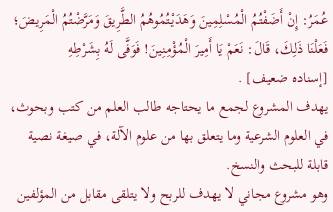عُمَرُ: إِنْ أَضَفْتُمُ الْمُسْلِمِينَ وَهَدَيْتُمُوهُمُ الطَّرِيقَ وَمَرَّضْتُمُ الْمَرِيضَ؛ فَعَلْنَا ذَلِكَ، قَالَ: نَعَمْ يَا أَمِيرَ الْمُؤْمِنِينَ! فَوَفَّى لَهُ بِشَرْطِهِ
[إسناده ضعيف] .
يهدف المشروع لجمع ما يحتاجه طالب العلم من كتب وبحوث، في العلوم الشرعية وما يتعلق بها من علوم الآلة، في صيغة نصية قابلة للبحث والنسخ.
وهو مشروع مجاني لا يهدف للربح ولا يتلقى مقابل من المؤلفين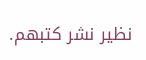نظير نشر كتبهم.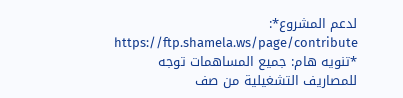لدعم المشروع*: https://ftp.shamela.ws/page/contribute
*تنويه هام: جميع المساهمات توجه للمصاريف التشغيلية من صف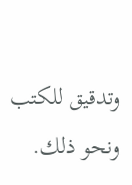وتدقيق للكتب ونحو ذلك.